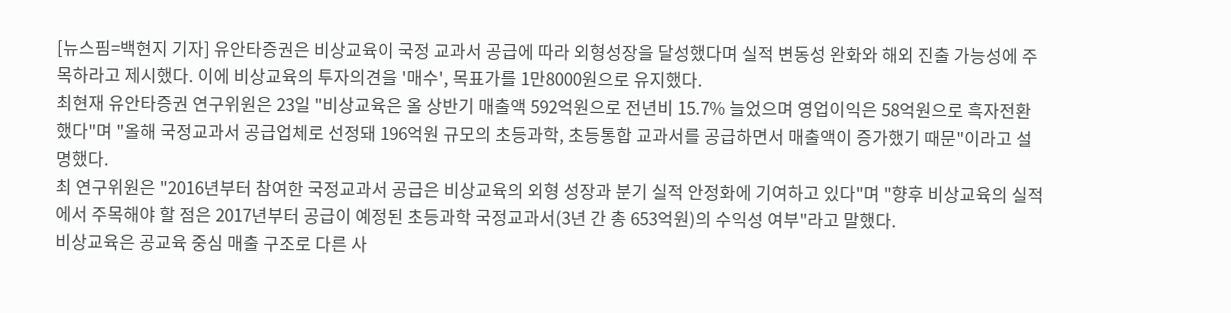[뉴스핌=백현지 기자] 유안타증권은 비상교육이 국정 교과서 공급에 따라 외형성장을 달성했다며 실적 변동성 완화와 해외 진출 가능성에 주목하라고 제시했다. 이에 비상교육의 투자의견을 '매수', 목표가를 1만8000원으로 유지했다.
최현재 유안타증권 연구위원은 23일 "비상교육은 올 상반기 매출액 592억원으로 전년비 15.7% 늘었으며 영업이익은 58억원으로 흑자전환했다"며 "올해 국정교과서 공급업체로 선정돼 196억원 규모의 초등과학, 초등통합 교과서를 공급하면서 매출액이 증가했기 때문"이라고 설명했다.
최 연구위원은 "2016년부터 참여한 국정교과서 공급은 비상교육의 외형 성장과 분기 실적 안정화에 기여하고 있다"며 "향후 비상교육의 실적에서 주목해야 할 점은 2017년부터 공급이 예정된 초등과학 국정교과서(3년 간 총 653억원)의 수익성 여부"라고 말했다.
비상교육은 공교육 중심 매출 구조로 다른 사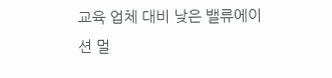교육 업체 대비 낮은 밸류에이션 멀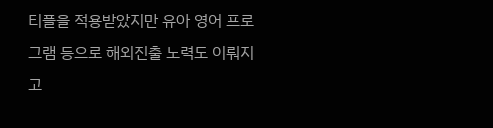티플을 적용받았지만 유아 영어 프로그램 등으로 해외진출 노력도 이뤄지고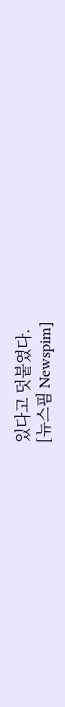있다고 덧붙였다.
[뉴스핌 Newspim]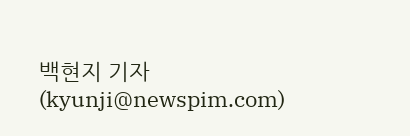백현지 기자 (kyunji@newspim.com)